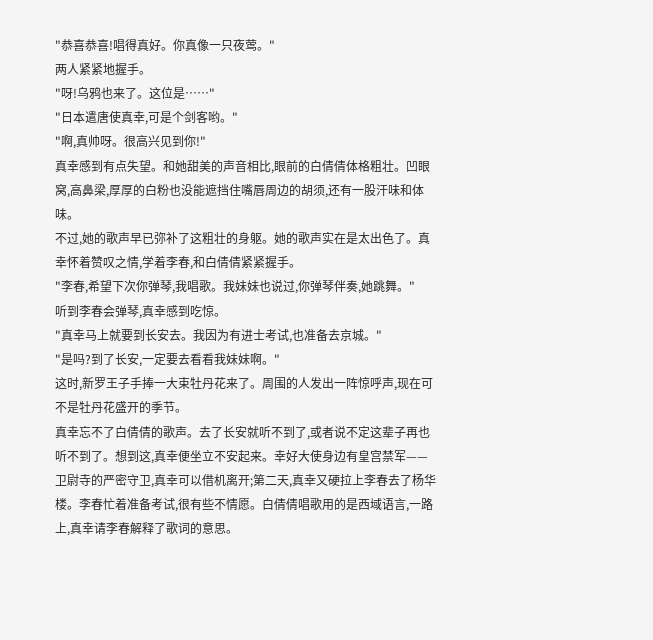"恭喜恭喜!唱得真好。你真像一只夜莺。"
两人紧紧地握手。
"呀!乌鸦也来了。这位是……"
"日本遣唐使真幸,可是个剑客哟。"
"啊,真帅呀。很高兴见到你!"
真幸感到有点失望。和她甜美的声音相比,眼前的白倩倩体格粗壮。凹眼窝,高鼻梁,厚厚的白粉也没能遮挡住嘴唇周边的胡须,还有一股汗味和体味。
不过,她的歌声早已弥补了这粗壮的身躯。她的歌声实在是太出色了。真幸怀着赞叹之情,学着李春,和白倩倩紧紧握手。
"李春,希望下次你弹琴,我唱歌。我妹妹也说过,你弹琴伴奏,她跳舞。"
听到李春会弹琴,真幸感到吃惊。
"真幸马上就要到长安去。我因为有进士考试,也准备去京城。"
"是吗?到了长安,一定要去看看我妹妹啊。"
这时,新罗王子手捧一大束牡丹花来了。周围的人发出一阵惊呼声,现在可不是牡丹花盛开的季节。
真幸忘不了白倩倩的歌声。去了长安就听不到了,或者说不定这辈子再也听不到了。想到这,真幸便坐立不安起来。幸好大使身边有皇宫禁军——卫尉寺的严密守卫,真幸可以借机离开;第二天,真幸又硬拉上李春去了杨华楼。李春忙着准备考试,很有些不情愿。白倩倩唱歌用的是西域语言,一路上,真幸请李春解释了歌词的意思。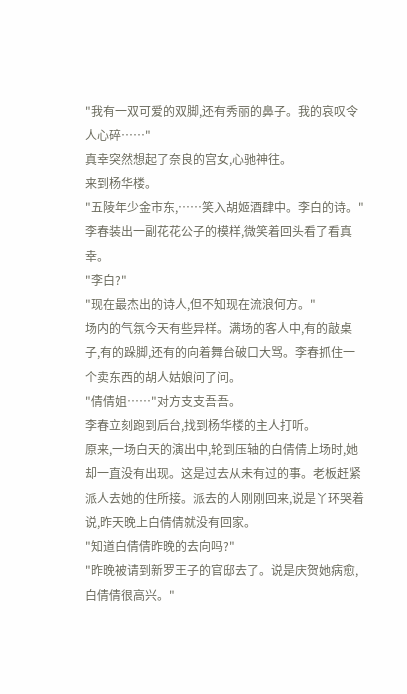"我有一双可爱的双脚,还有秀丽的鼻子。我的哀叹令人心碎……"
真幸突然想起了奈良的宫女,心驰神往。
来到杨华楼。
"五陵年少金市东,……笑入胡姬酒肆中。李白的诗。"
李春装出一副花花公子的模样,微笑着回头看了看真幸。
"李白?"
"现在最杰出的诗人,但不知现在流浪何方。"
场内的气氛今天有些异样。满场的客人中,有的敲桌子,有的跺脚,还有的向着舞台破口大骂。李春抓住一个卖东西的胡人姑娘问了问。
"倩倩姐……"对方支支吾吾。
李春立刻跑到后台,找到杨华楼的主人打听。
原来,一场白天的演出中,轮到压轴的白倩倩上场时,她却一直没有出现。这是过去从未有过的事。老板赶紧派人去她的住所接。派去的人刚刚回来,说是丫环哭着说,昨天晚上白倩倩就没有回家。
"知道白倩倩昨晚的去向吗?"
"昨晚被请到新罗王子的官邸去了。说是庆贺她病愈,白倩倩很高兴。"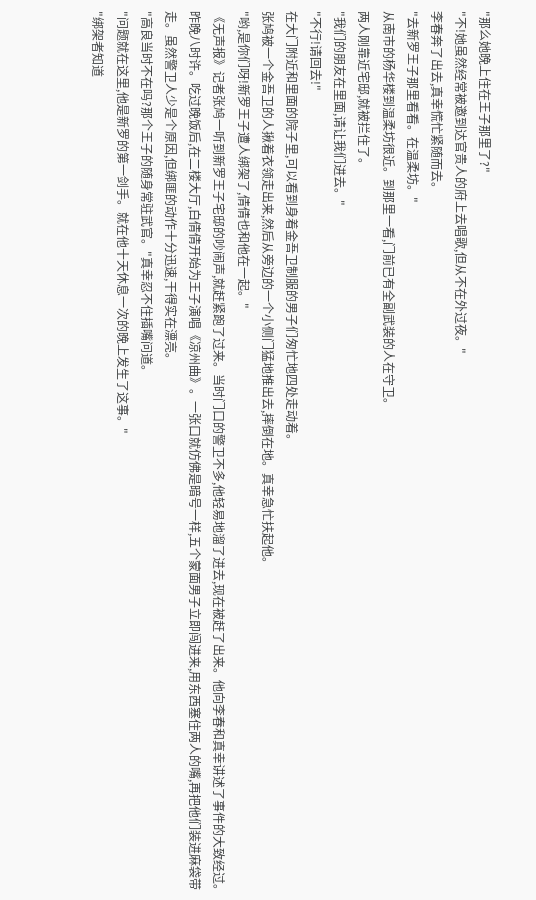"那么她晚上住在王子那里了?"
"不!她虽然经常被邀到达官贵人的府上去唱歌,但从不在外过夜。"
李春奔了出去,真幸慌忙紧随而去。
"去新罗王子那里看看。在温柔坊。"
从南市的杨华楼到温柔坊很近。到那里一看,门前已有全副武装的人在守卫。
两人刚靠近宅邸,就被拦住了。
"我们的朋友在里面,请让我们进去。"
"不行!请回去!"
在大门附近和里面的院子里,可以看到身着金吾卫制服的男子们匆忙地四处走动着。
张鸠被一个金吾卫的人揪着衣领走出来,然后从旁边的一个小侧门猛地推出去,摔倒在地。真幸急忙扶起他。
"哟,是你们呀!新罗王子遭人绑架了,倩倩也和他在一起。"
《无声报》记者张鸠一听到新罗王子宅邸的吵闹声,就赶紧跑了过来。当时门口的警卫不多,他轻易地溜了进去,现在被赶了出来。他向李春和真幸讲述了事件的大致经过。
昨晚八时许。吃过晚饭后,在二楼大厅,白倩倩开始为王子演唱《凉州曲》。一张口就仿佛是暗号一样,五个蒙面男子立即闯进来,用东西塞住两人的嘴,再把他们装进麻袋带走。虽然警卫人少是个原因,但绑匪的动作十分迅速,干得实在漂亮。
"高良当时不在吗?那个王子的随身常驻武官。"真幸忍不住插嘴问道。
"问题就在这里,他是新罗的第一剑手。就在他十天休息一次的晚上发生了这事。"
"绑架者知道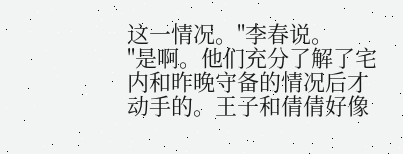这一情况。"李春说。
"是啊。他们充分了解了宅内和昨晚守备的情况后才动手的。王子和倩倩好像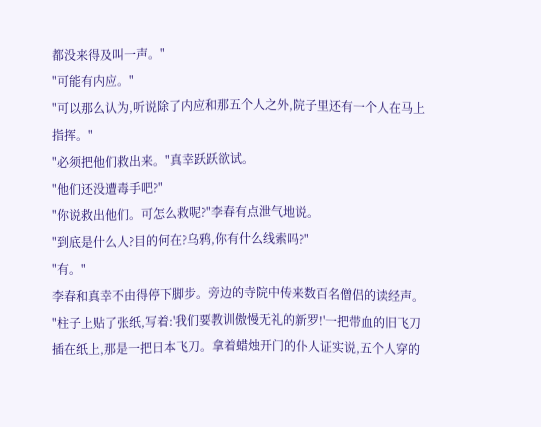都没来得及叫一声。"
"可能有内应。"
"可以那么认为,听说除了内应和那五个人之外,院子里还有一个人在马上指挥。"
"必须把他们救出来。"真幸跃跃欲试。
"他们还没遭毒手吧?"
"你说救出他们。可怎么救呢?"李春有点泄气地说。
"到底是什么人?目的何在?乌鸦,你有什么线索吗?"
"有。"
李春和真幸不由得停下脚步。旁边的寺院中传来数百名僧侣的读经声。
"柱子上贴了张纸,写着:'我们要教训傲慢无礼的新罗!'一把带血的旧飞刀插在纸上,那是一把日本飞刀。拿着蜡烛开门的仆人证实说,五个人穿的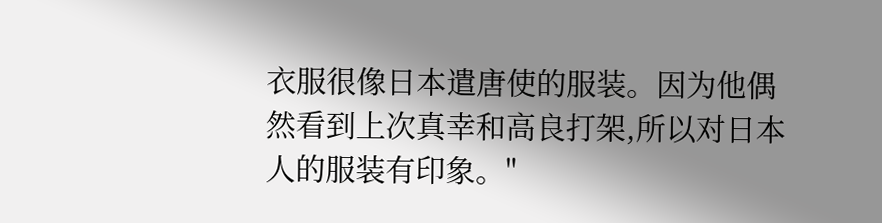衣服很像日本遣唐使的服装。因为他偶然看到上次真幸和高良打架,所以对日本人的服装有印象。"